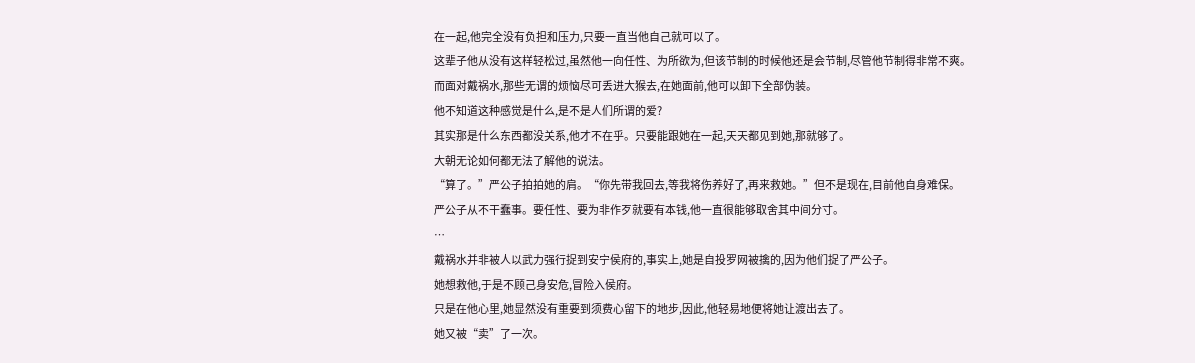在一起,他完全没有负担和压力,只要一直当他自己就可以了。
这辈子他从没有这样轻松过,虽然他一向任性、为所欲为,但该节制的时候他还是会节制,尽管他节制得非常不爽。
而面对戴祸水,那些无谓的烦恼尽可丢进大猴去,在她面前,他可以卸下全部伪装。
他不知道这种感觉是什么,是不是人们所谓的爱?
其实那是什么东西都没关系,他才不在乎。只要能跟她在一起,天天都见到她,那就够了。
大朝无论如何都无法了解他的说法。
“算了。”严公子拍拍她的肩。“你先带我回去,等我将伤养好了,再来救她。”但不是现在,目前他自身难保。
严公子从不干蠢事。要任性、要为非作歹就要有本钱,他一直很能够取舍其中间分寸。
…
戴祸水并非被人以武力强行捉到安宁侯府的,事实上,她是自投罗网被擒的,因为他们捉了严公子。
她想救他,于是不顾己身安危,冒险入侯府。
只是在他心里,她显然没有重要到须费心留下的地步,因此,他轻易地便将她让渡出去了。
她又被“卖”了一次。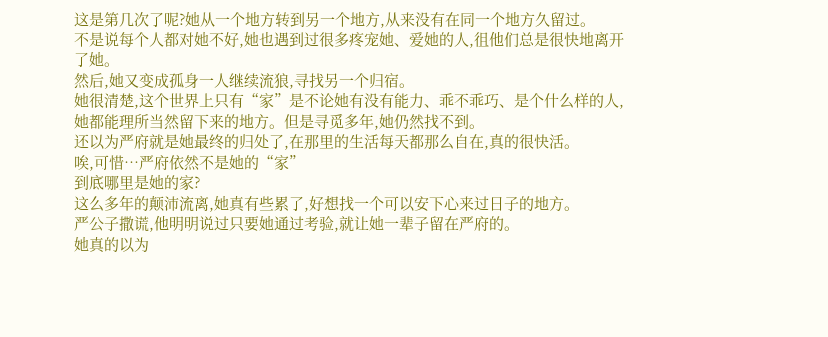这是第几次了呢?她从一个地方转到另一个地方,从来没有在同一个地方久留过。
不是说每个人都对她不好,她也遇到过很多疼宠她、爱她的人,徂他们总是很快地离开了她。
然后,她又变成孤身一人继续流狼,寻找另一个归宿。
她很清楚,这个世界上只有“家”是不论她有没有能力、乖不乖巧、是个什么样的人,她都能理所当然留下来的地方。但是寻觅多年,她仍然找不到。
还以为严府就是她最终的归处了,在那里的生活每天都那么自在,真的很快活。
唉,可惜…严府依然不是她的“家”
到底哪里是她的家?
这么多年的颠沛流离,她真有些累了,好想找一个可以安下心来过日子的地方。
严公子撒谎,他明明说过只要她通过考验,就让她一辈子留在严府的。
她真的以为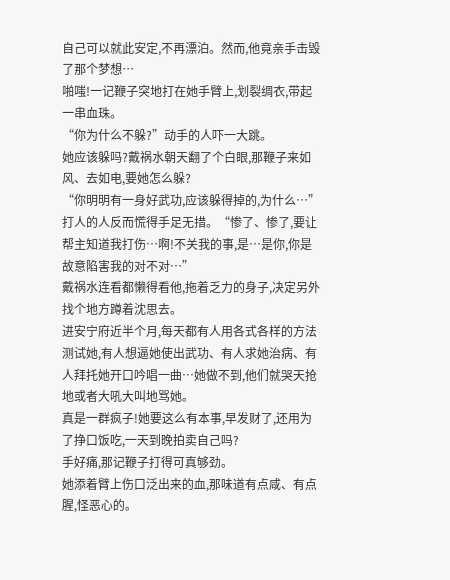自己可以就此安定,不再漂泊。然而,他竟亲手击毁了那个梦想…
啪嗤!一记鞭子突地打在她手臂上,划裂绸衣,带起一串血珠。
“你为什么不躲?”动手的人吓一大跳。
她应该躲吗?戴祸水朝天翻了个白眼,那鞭子来如风、去如电,要她怎么躲?
“你明明有一身好武功,应该躲得掉的,为什么…”打人的人反而慌得手足无措。“惨了、惨了,要让帮主知道我打伤…啊!不关我的事,是…是你,你是故意陷害我的对不对…”
戴祸水连看都懒得看他,拖着乏力的身子,决定另外找个地方蹲着沈思去。
进安宁府近半个月,每天都有人用各式各样的方法测试她,有人想逼她使出武功、有人求她治病、有人拜托她开口吟唱一曲…她做不到,他们就哭天抢地或者大吼大叫地骂她。
真是一群疯子!她要这么有本事,早发财了,还用为了挣口饭吃,一天到晚拍卖自己吗?
手好痛,那记鞭子打得可真够劲。
她添着臂上伤口泛出来的血,那味道有点咸、有点腥,怪恶心的。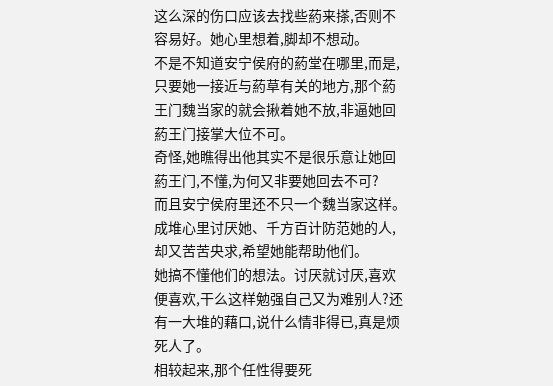这么深的伤口应该去找些葯来搽,否则不容易好。她心里想着,脚却不想动。
不是不知道安宁侯府的葯堂在哪里,而是,只要她一接近与葯草有关的地方,那个葯王门魏当家的就会揪着她不放,非逼她回葯王门接掌大位不可。
奇怪,她瞧得出他其实不是很乐意让她回葯王门,不懂,为何又非要她回去不可?
而且安宁侯府里还不只一个魏当家这样。成堆心里讨厌她、千方百计防范她的人,却又苦苦央求,希望她能帮助他们。
她搞不懂他们的想法。讨厌就讨厌,喜欢便喜欢,干么这样勉强自己又为难别人?还有一大堆的藉口,说什么情非得已,真是烦死人了。
相较起来,那个任性得要死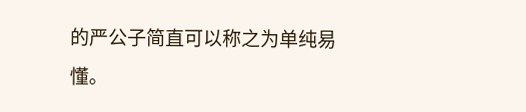的严公子简直可以称之为单纯易懂。